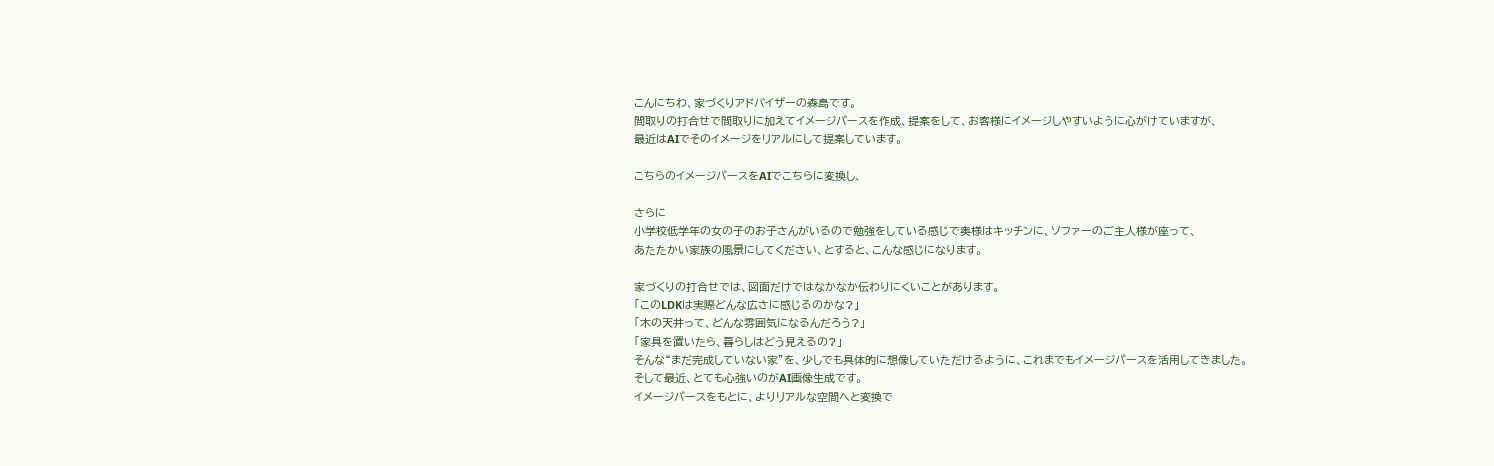こんにちわ、家づくりアドバイザーの森島です。
間取りの打合せで間取りに加えてイメージパースを作成、提案をして、お客様にイメージしやすいように心がけていますが、
最近はAIでそのイメージをリアルにして提案しています。

こちらのイメージパースをAIでこちらに変換し、

さらに
小学校低学年の女の子のお子さんがいるので勉強をしている感じで奥様はキッチンに、ソファーのご主人様が座って、
あたたかい家族の風景にしてください、とすると、こんな感じになります。

家づくりの打合せでは、図面だけではなかなか伝わりにくいことがあります。
「このLDKは実際どんな広さに感じるのかな?」
「木の天井って、どんな雰囲気になるんだろう?」
「家具を置いたら、暮らしはどう見えるの?」
そんな“まだ完成していない家”を、少しでも具体的に想像していただけるように、これまでもイメージパースを活用してきました。
そして最近、とても心強いのがAI画像生成です。
イメージパースをもとに、よりリアルな空間へと変換で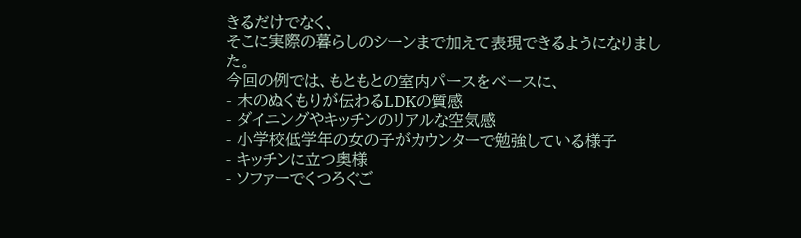きるだけでなく、
そこに実際の暮らしのシーンまで加えて表現できるようになりました。
今回の例では、もともとの室内パースをベースに、
- 木のぬくもりが伝わるLDKの質感
- ダイニングやキッチンのリアルな空気感
- 小学校低学年の女の子がカウンターで勉強している様子
- キッチンに立つ奥様
- ソファーでくつろぐご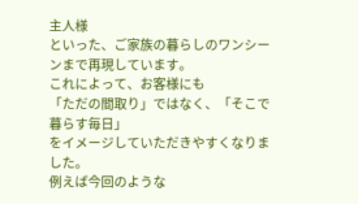主人様
といった、ご家族の暮らしのワンシーンまで再現しています。
これによって、お客様にも
「ただの間取り」ではなく、「そこで暮らす毎日」
をイメージしていただきやすくなりました。
例えば今回のような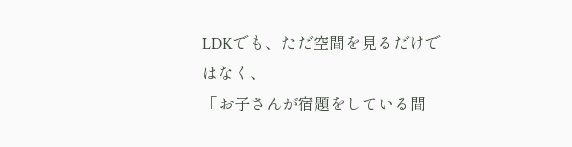LDKでも、ただ空間を見るだけではなく、
「お子さんが宿題をしている間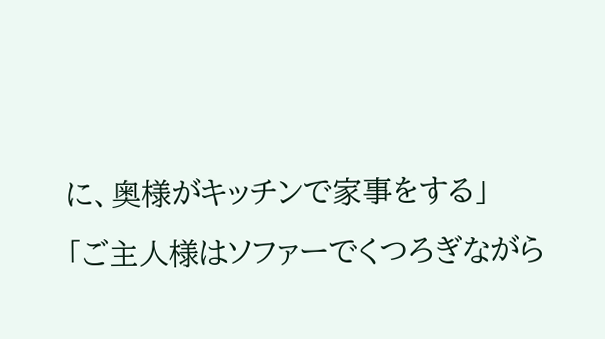に、奥様がキッチンで家事をする」
「ご主人様はソファーでくつろぎながら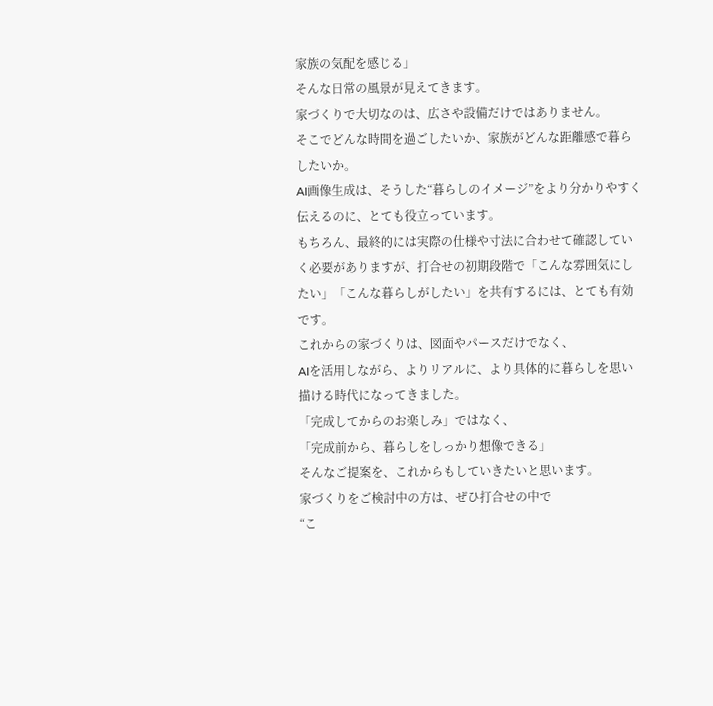家族の気配を感じる」
そんな日常の風景が見えてきます。
家づくりで大切なのは、広さや設備だけではありません。
そこでどんな時間を過ごしたいか、家族がどんな距離感で暮らしたいか。
AI画像生成は、そうした“暮らしのイメージ”をより分かりやすく伝えるのに、とても役立っています。
もちろん、最終的には実際の仕様や寸法に合わせて確認していく必要がありますが、打合せの初期段階で「こんな雰囲気にしたい」「こんな暮らしがしたい」を共有するには、とても有効です。
これからの家づくりは、図面やパースだけでなく、
AIを活用しながら、よりリアルに、より具体的に暮らしを思い描ける時代になってきました。
「完成してからのお楽しみ」ではなく、
「完成前から、暮らしをしっかり想像できる」
そんなご提案を、これからもしていきたいと思います。
家づくりをご検討中の方は、ぜひ打合せの中で
“こ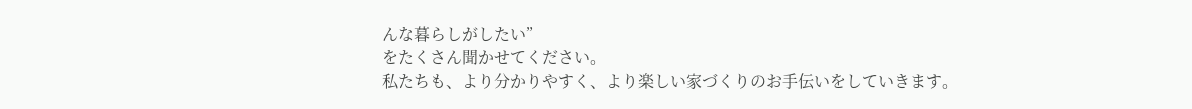んな暮らしがしたい”
をたくさん聞かせてください。
私たちも、より分かりやすく、より楽しい家づくりのお手伝いをしていきます。